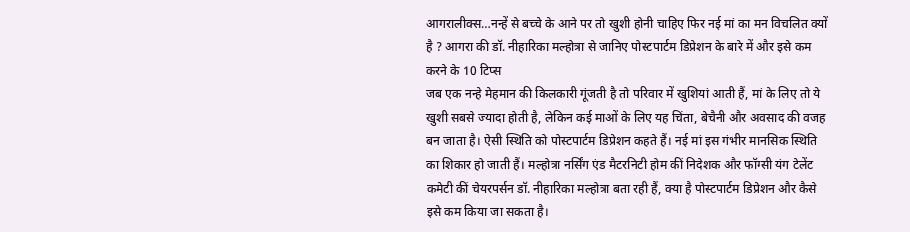आगरालीक्स…नन्हें से बच्चे के आने पर तो खुशी होनी चाहिए फिर नई मां का मन विचलित क्यों है ? आगरा की डॉ. नीहारिका मल्होत्रा से जानिए पोस्टपार्टम डिप्रेशन के बारे में और इसे कम करने के 10 टिप्स
जब एक नन्हे मेहमान की किलकारी गूंजती है तो परिवार में खुशियां आती हैं, मां के लिए तो ये खुशी सबसे ज्यादा होती है, लेकिन कई माओं के लिए यह चिंता, बेचैनी और अवसाद की वजह बन जाता है। ऐसी स्थिति को पोस्टपार्टम डिप्रेशन कहते हैं। नई मां इस गंभीर मानसिक स्थिति का शिकार हो जाती हैं। मल्होत्रा नर्सिंग एंड मैटरनिटी होम कीं निदेशक और फॉग्सी यंग टेलेंट कमेटी कीं चेयरपर्सन डॉ. नीहारिका मल्होत्रा बता रही हैं, क्या है पोस्टपार्टम डिप्रेशन और कैसे इसे कम किया जा सकता है।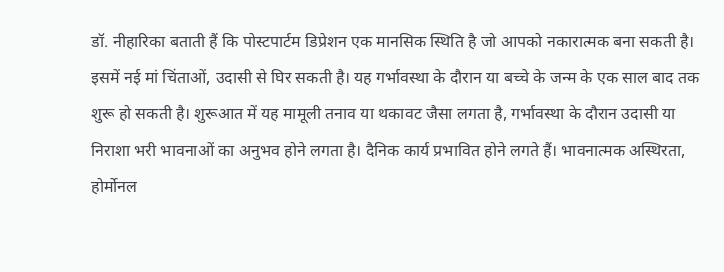डॉ. नीहारिका बताती हैं कि पोस्टपार्टम डिप्रेशन एक मानसिक स्थिति है जो आपको नकारात्मक बना सकती है। इसमें नई मां चिंताओं, उदासी से घिर सकती है। यह गर्भावस्था के दौरान या बच्चे के जन्म के एक साल बाद तक शुरू हो सकती है। शुरूआत में यह मामूली तनाव या थकावट जैसा लगता है, गर्भावस्था के दौरान उदासी या निराशा भरी भावनाओं का अनुभव होने लगता है। दैनिक कार्य प्रभावित होने लगते हैं। भावनात्मक अस्थिरता, होर्मोनल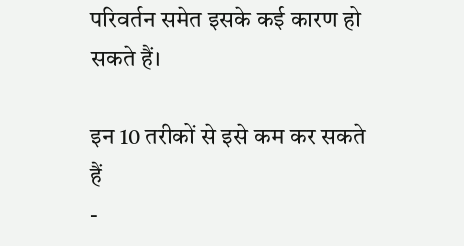परिवर्तन समेत इसके कई कारण हो सकते हैं।

इन 10 तरीकों से इसे कम कर सकते हैं
-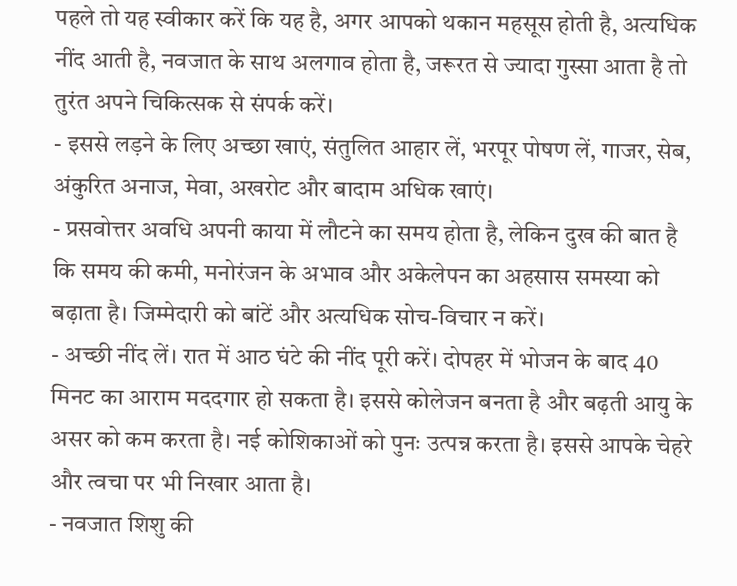पहले तो यह स्वीकार करें कि यह है, अगर आपको थकान महसूस होती है, अत्यधिक नींद आती है, नवजात के साथ अलगाव होता है, जरूरत से ज्यादा गुस्सा आता है तो तुरंत अपने चिकित्सक से संपर्क करें।
- इससे लड़ने के लिए अच्छा खाएं, संतुलित आहार लें, भरपूर पोषण लें, गाजर, सेब, अंकुरित अनाज, मेवा, अखरोट और बादाम अधिक खाएं।
- प्रसवोत्तर अवधि अपनी काया में लौटने का समय होता है, लेकिन दुख की बात है कि समय की कमी, मनोरंजन के अभाव और अकेलेपन का अहसास समस्या को बढ़ाता है। जिम्मेदारी को बांटें और अत्यधिक सोच-विचार न करें।
- अच्छी नींद लें। रात में आठ घंटे की नींद पूरी करें। दोपहर में भोजन के बाद 40 मिनट का आराम मददगार हो सकता है। इससे कोलेजन बनता है और बढ़ती आयु के असर को कम करता है। नई कोशिकाओं को पुनः उत्पन्न करता है। इससे आपके चेहरे और त्वचा पर भी निखार आता है।
- नवजात शिशु की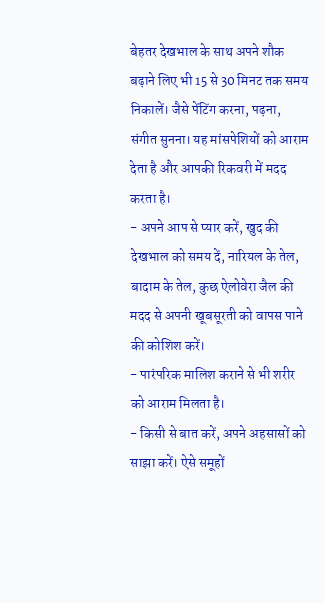बेहतर देखभाल के साथ अपने शौक बढ़ाने लिए भी 15 से 30 मिनट तक समय निकालें। जैसे पेंटिंग करना, पढ़ना, संगीत सुनना। यह मांसपेशियों को आराम देता है और आपकी रिकवरी में मदद करता है।
- अपने आप से प्यार करें, खुद की देखभाल को समय दें, नारियल के तेल, बादाम के तेल, कुछ ऐलोवेरा जैल की मदद से अपनी खूबसूरती को वापस पाने की कोशिश करें।
- पारंपरिक मालिश कराने से भी शरीर को आराम मिलता है।
- किसी से बात करें, अपने अहसासों को साझा करें। ऐसे समूहों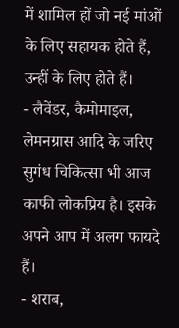में शामिल हों जो नई मांओं के लिए सहायक होते हैं, उन्हीं के लिए होते हैं।
- लैवेंडर, कैमोमाइल, लेमनग्रास आदि के जरिए सुगंध चिकित्सा भी आज काफी लोकप्रिय है। इसके अपने आप में अलग फायदे हैं।
- शराब,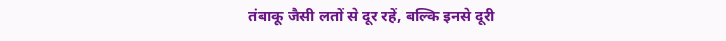तंबाकू जैसी लतों से दूर रहें, बल्कि इनसे दूरी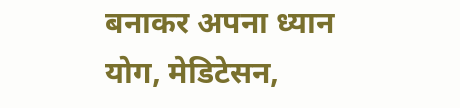बनाकर अपना ध्यान योग, मेडिटेसन,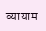व्यायाम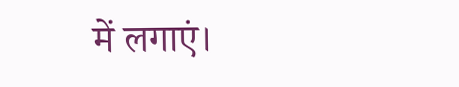में लगाएं।